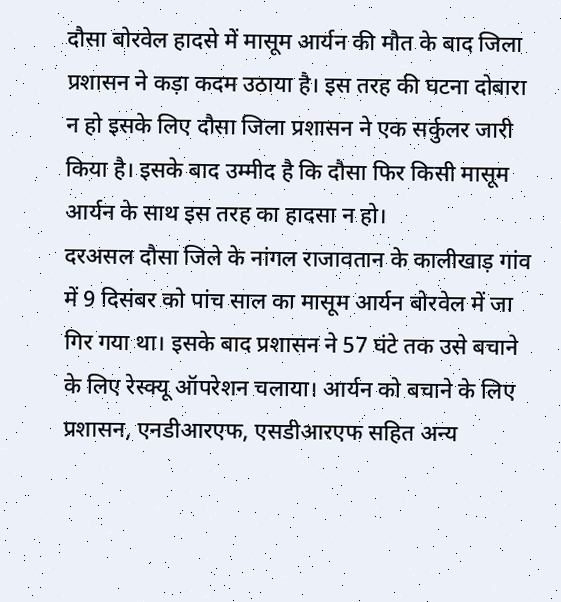दौसा बोरवेल हादसे में मासूम आर्यन की मौत के बाद जिला प्रशासन ने कड़ा कदम उठाया है। इस तरह की घटना दोबारा न हो इसके लिए दौसा जिला प्रशासन ने एक सर्कुलर जारी किया है। इसके बाद उम्मीद है कि दौसा फिर किसी मासूम आर्यन के साथ इस तरह का हादसा न हो।
दरअसल दौसा जिले के नांगल राजावतान के कालीखाड़ गांव में 9 दिसंबर को पांच साल का मासूम आर्यन बोरवेल में जा गिर गया था। इसके बाद प्रशासन ने 57 घंटे तक उसे बचाने के लिए रेस्क्यू ऑपरेशन चलाया। आर्यन को बचाने के लिए प्रशासन, एनडीआरएफ, एसडीआरएफ सहित अन्य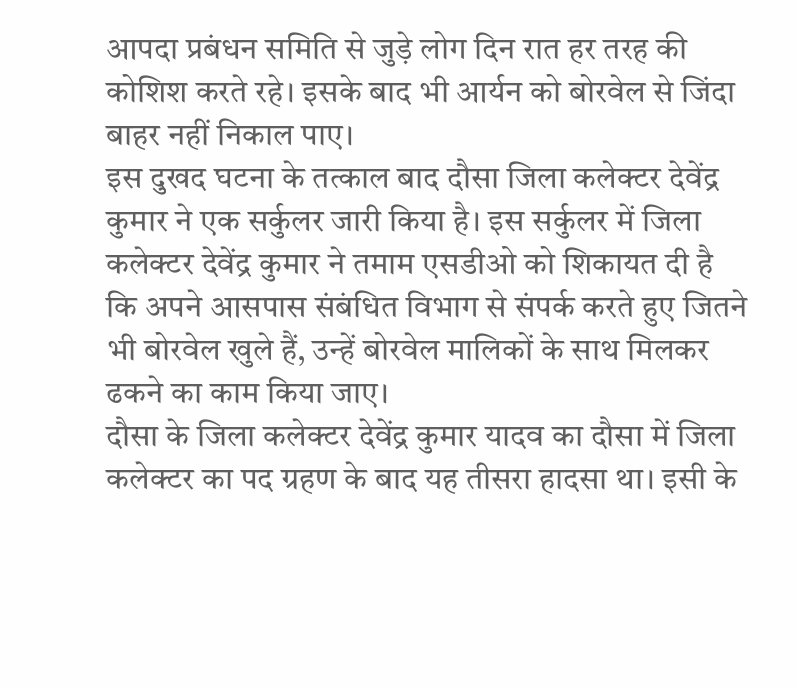आपदा प्रबंधन समिति से जुड़े लोग दिन रात हर तरह की कोशिश करते रहे। इसके बाद भी आर्यन को बोरवेल से जिंदा बाहर नहीं निकाल पाए।
इस दुखद घटना के तत्काल बाद दौसा जिला कलेक्टर देवेंद्र कुमार ने एक सर्कुलर जारी किया है। इस सर्कुलर में जिला कलेक्टर देवेंद्र कुमार ने तमाम एसडीओ को शिकायत दी है कि अपने आसपास संबंधित विभाग से संपर्क करते हुए जितने भी बोरवेल खुले हैं, उन्हें बोरवेल मालिकों के साथ मिलकर ढकने का काम किया जाए।
दौसा के जिला कलेक्टर देवेंद्र कुमार यादव का दौसा में जिला कलेक्टर का पद ग्रहण के बाद यह तीसरा हादसा था। इसी के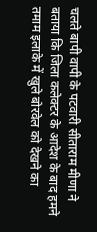चलते बापी वापी के पटवारी सीताराम मीणा ने बताया कि जिला कलेक्टर के आदेश के बाद हमने तमाम इलाके में खुले बोरवेल को देखने का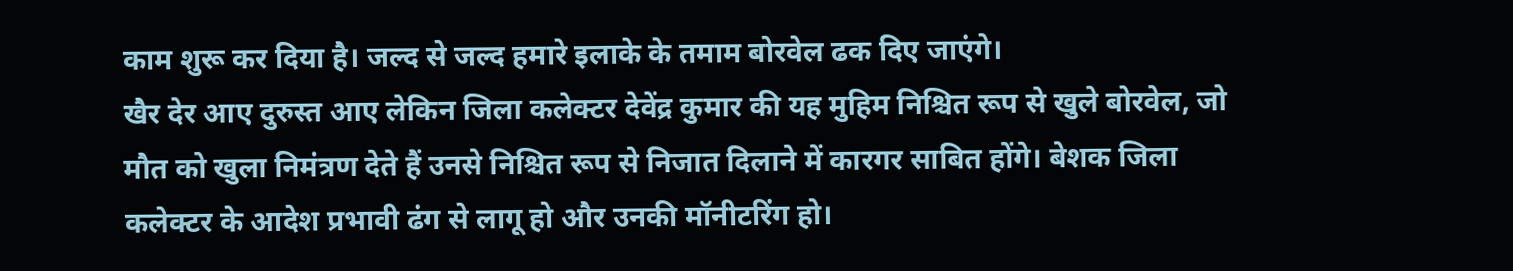काम शुरू कर दिया है। जल्द से जल्द हमारे इलाके के तमाम बोरवेल ढक दिए जाएंगे।
खैर देर आए दुरुस्त आए लेकिन जिला कलेक्टर देवेंद्र कुमार की यह मुहिम निश्चित रूप से खुले बोरवेल, जो मौत को खुला निमंत्रण देते हैं उनसे निश्चित रूप से निजात दिलाने में कारगर साबित होंगे। बेशक जिला कलेक्टर के आदेश प्रभावी ढंग से लागू हो और उनकी मॉनीटरिंग हो।